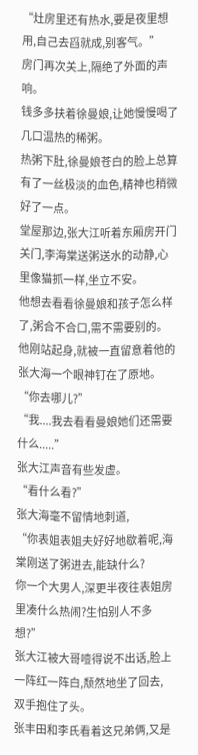“灶房里还有热水,要是夜里想用,自己去舀就成,别客气。”
房门再次关上,隔绝了外面的声响。
钱多多扶着徐曼娘,让她慢慢喝了几口温热的稀粥。
热粥下肚,徐曼娘苍白的脸上总算有了一丝极淡的血色,精神也稍微好了一点。
堂屋那边,张大江听着东厢房开门关门,李海棠送粥送水的动静,心里像猫抓一样,坐立不安。
他想去看看徐曼娘和孩子怎么样了,粥合不合口,需不需要别的。
他刚站起身,就被一直留意着他的张大海一个眼神钉在了原地。
“你去哪儿?”
“我....我去看看曼娘她们还需要什么.....”
张大江声音有些发虚。
“看什么看?”
张大海毫不留情地刺道,
“你表姐表姐夫好好地歇着呢,海棠刚送了粥进去,能缺什么?
你一个大男人,深更半夜往表姐房里凑什么热闹?生怕别人不多想?”
张大江被大哥噎得说不出话,脸上一阵红一阵白,颓然地坐了回去,双手抱住了头。
张丰田和李氏看着这兄弟俩,又是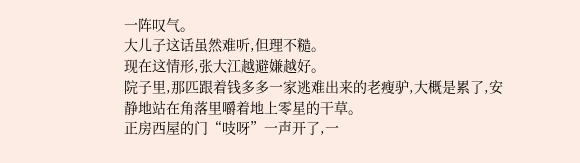一阵叹气。
大儿子这话虽然难听,但理不糙。
现在这情形,张大江越避嫌越好。
院子里,那匹跟着钱多多一家逃难出来的老瘦驴,大概是累了,安静地站在角落里嚼着地上零星的干草。
正房西屋的门“吱呀”一声开了,一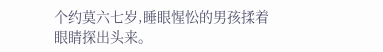个约莫六七岁,睡眼惺忪的男孩揉着眼睛探出头来。